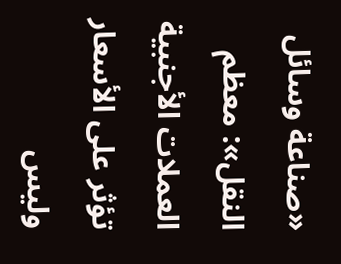«صناعة وسائل النقل»: معظم العملات الأجنبية تؤثر على الأسعار وليس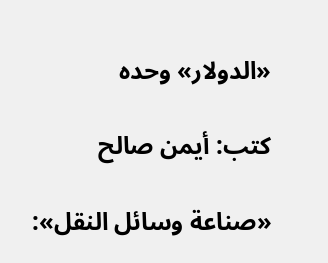«الدولار» وحده

كتب: أيمن صالح

«صناعة وسائل النقل»: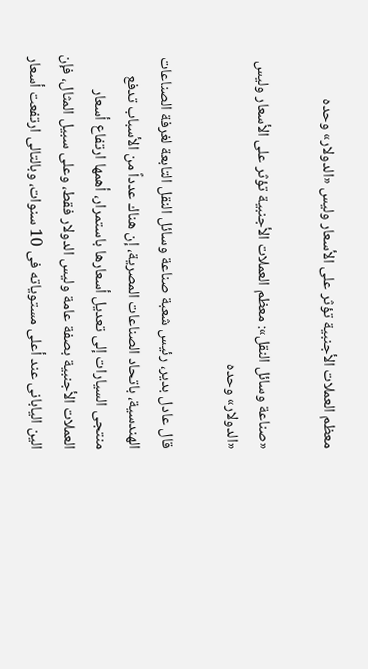معظم العملات الأجنبية تؤثر على الأسعار وليس «الدولار» وحده

«صناعة وسائل النقل»: معظم العملات الأجنبية تؤثر على الأسعار وليس «الدولار» وحده

قال عادل بدير، رئيس شعبة صناعة وسائل النقل التابعة لغرفة الصناعات الهندسية، باتحاد الصناعات المصرية، إن هناك عدداً من الأسباب تدفع منتجى السيارات إلى تعديل أسعارها باستمرار، أهمها ارتفاع أسعار العملات الأجنبية بصفة عامة وليس الدولار فقط، وعلى سبيل المثال، فإن الين اليابانى عند أعلى مستوياته فى 10 سنوات، وبالتالى ارتفعت أسعار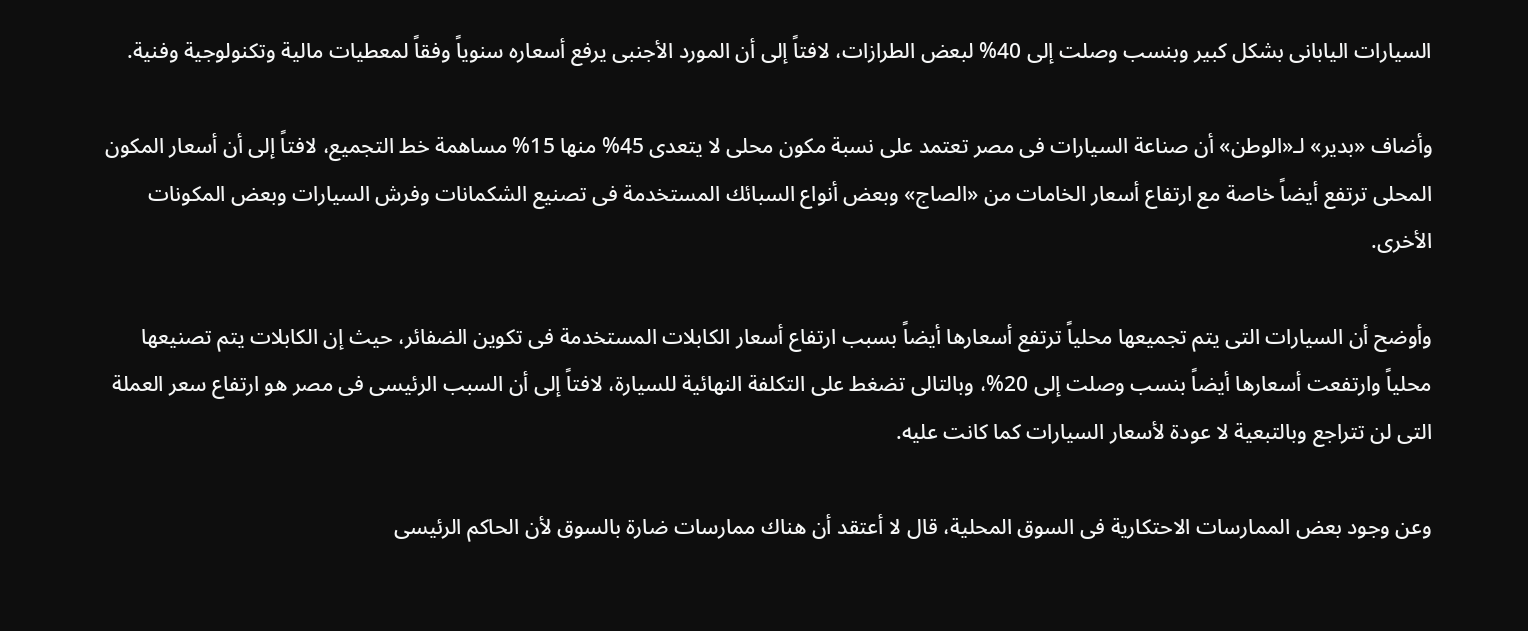السيارات اليابانى بشكل كبير وبنسب وصلت إلى 40% لبعض الطرازات، لافتاً إلى أن المورد الأجنبى يرفع أسعاره سنوياً وفقاً لمعطيات مالية وتكنولوجية وفنية.

وأضاف «بدير» لـ«الوطن» أن صناعة السيارات فى مصر تعتمد على نسبة مكون محلى لا يتعدى 45% منها 15% مساهمة خط التجميع، لافتاً إلى أن أسعار المكون المحلى ترتفع أيضاً خاصة مع ارتفاع أسعار الخامات من «الصاج» وبعض أنواع السبائك المستخدمة فى تصنيع الشكمانات وفرش السيارات وبعض المكونات الأخرى.

وأوضح أن السيارات التى يتم تجميعها محلياً ترتفع أسعارها أيضاً بسبب ارتفاع أسعار الكابلات المستخدمة فى تكوين الضفائر، حيث إن الكابلات يتم تصنيعها محلياً وارتفعت أسعارها أيضاً بنسب وصلت إلى 20%، وبالتالى تضغط على التكلفة النهائية للسيارة، لافتاً إلى أن السبب الرئيسى فى مصر هو ارتفاع سعر العملة التى لن تتراجع وبالتبعية لا عودة لأسعار السيارات كما كانت عليه.

وعن وجود بعض الممارسات الاحتكارية فى السوق المحلية، قال لا أعتقد أن هناك ممارسات ضارة بالسوق لأن الحاكم الرئيسى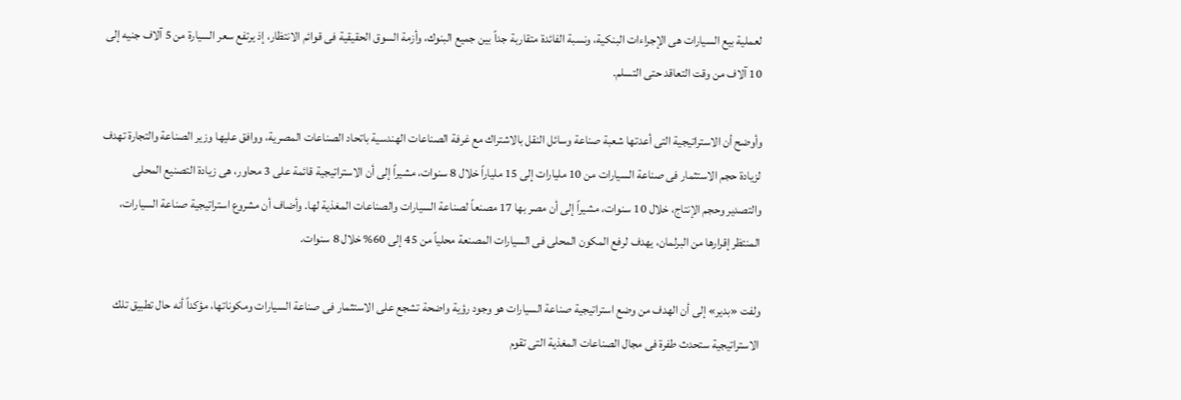لعملية بيع السيارات هى الإجراءات البنكية، ونسبة الفائدة متقاربة جداً بين جميع البنوك، وأزمة السوق الحقيقية فى قوائم الانتظار، إذ يرتفع سعر السيارة من 5 آلاف جنيه إلى 10 آلاف من وقت التعاقد حتى التسلم.

وأوضح أن الاستراتيجية التى أعدتها شعبة صناعة وسائل النقل بالاشتراك مع غرفة الصناعات الهندسية باتحاد الصناعات المصرية، ووافق عليها وزير الصناعة والتجارة تهدف لزيادة حجم الاستثمار فى صناعة السيارات من 10 مليارات إلى 15 ملياراً خلال 8 سنوات، مشيراً إلى أن الاستراتيجية قائمة على 3 محاور، هى زيادة التصنيع المحلى والتصدير وحجم الإنتاج، خلال 10 سنوات، مشيراً إلى أن مصر بها 17 مصنعاً لصناعة السيارات والصناعات المغذية لها. وأضاف أن مشروع استراتيجية صناعة السيارات، المنتظر إقرارها من البرلمان، يهدف لرفع المكون المحلى فى السيارات المصنعة محلياً من 45 إلى 60% خلال 8 سنوات.

ولفت «بدير» إلى أن الهدف من وضع استراتيجية صناعة السيارات هو وجود رؤية واضحة تشجع على الاستثمار فى صناعة السيارات ومكوناتها، مؤكداً أنه حال تطبيق تلك الاستراتيجية ستحدث طفرة فى مجال الصناعات المغذية التى تقوم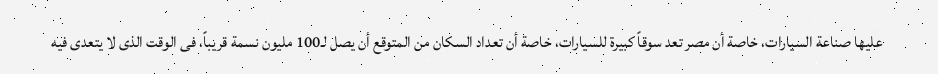عليها صناعة السيارات، خاصة أن مصر تعد سوقاً كبيرة للسيارات، خاصة أن تعداد السكان من المتوقع أن يصل لـ100 مليون نسمة قريباً، فى الوقت الذى لا يتعدى فيه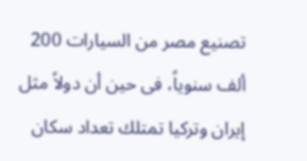تصنيع مصر من السيارات 200 ألف سنوياً، فى حين أن دولاً مثل إيران وتركيا تمتلك تعداد سكان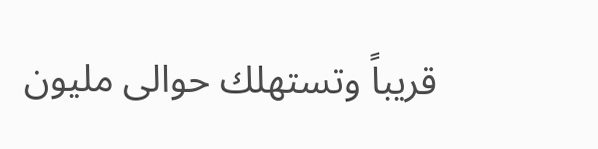قريباً وتستهلك حوالى مليون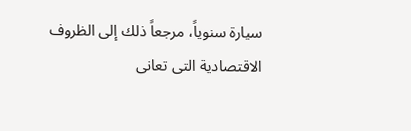سيارة سنوياً، مرجعاً ذلك إلى الظروف الاقتصادية التى تعانى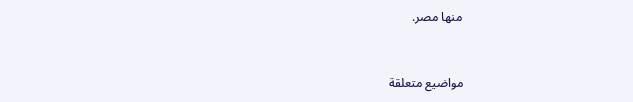منها مصر.


مواضيع متعلقة